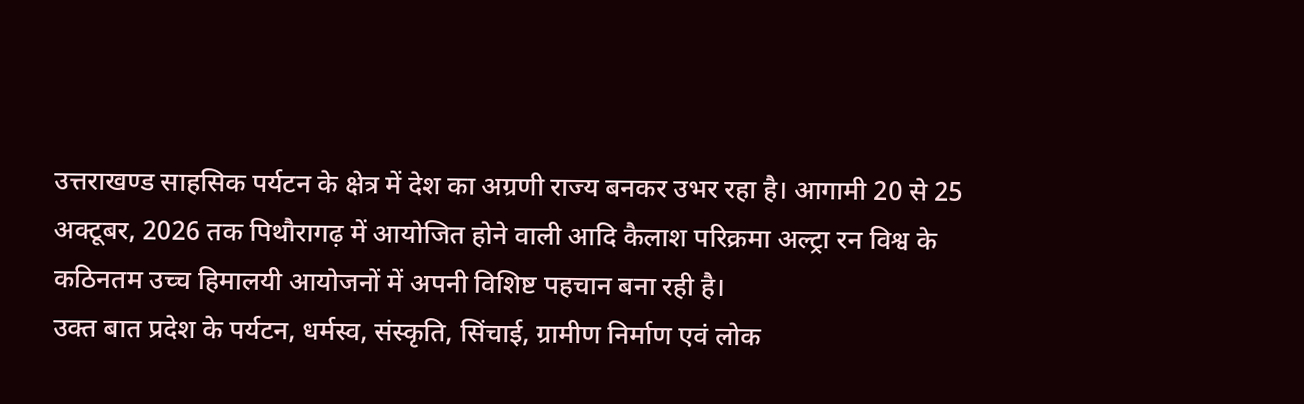उत्तराखण्ड साहसिक पर्यटन के क्षेत्र में देश का अग्रणी राज्य बनकर उभर रहा है। आगामी 20 से 25 अक्टूबर, 2026 तक पिथौरागढ़ में आयोजित होने वाली आदि कैलाश परिक्रमा अल्ट्रा रन विश्व के कठिनतम उच्च हिमालयी आयोजनों में अपनी विशिष्ट पहचान बना रही है।
उक्त बात प्रदेश के पर्यटन, धर्मस्व, संस्कृति, सिंचाई, ग्रामीण निर्माण एवं लोक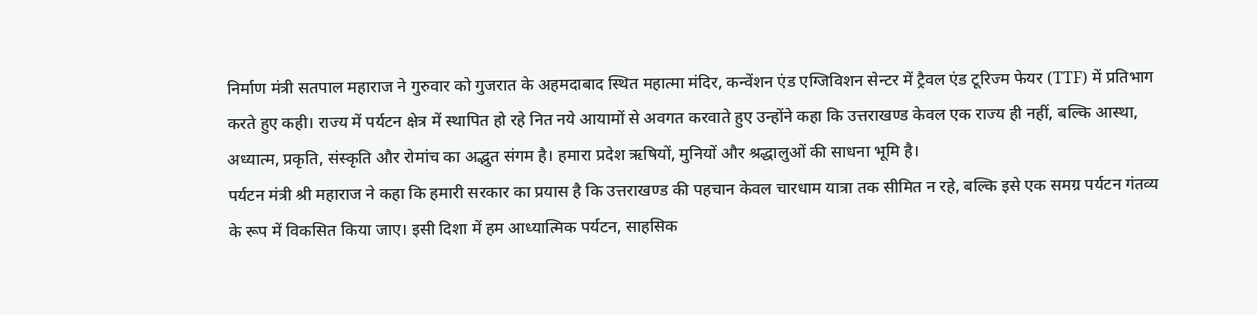निर्माण मंत्री सतपाल महाराज ने गुरुवार को गुजरात के अहमदाबाद स्थित महात्मा मंदिर, कन्वेंशन एंड एग्जिविशन सेन्टर में ट्रैवल एंड टूरिज्म फेयर (TTF) में प्रतिभाग करते हुए कही। राज्य में पर्यटन क्षेत्र में स्थापित हो रहे नित नये आयामों से अवगत करवाते हुए उन्होंने कहा कि उत्तराखण्ड केवल एक राज्य ही नहीं, बल्कि आस्था, अध्यात्म, प्रकृति, संस्कृति और रोमांच का अद्भुत संगम है। हमारा प्रदेश ऋषियों, मुनियों और श्रद्धालुओं की साधना भूमि है।
पर्यटन मंत्री श्री महाराज ने कहा कि हमारी सरकार का प्रयास है कि उत्तराखण्ड की पहचान केवल चारधाम यात्रा तक सीमित न रहे, बल्कि इसे एक समग्र पर्यटन गंतव्य के रूप में विकसित किया जाए। इसी दिशा में हम आध्यात्मिक पर्यटन, साहसिक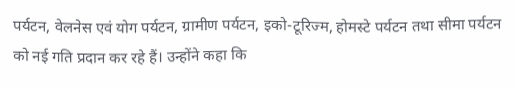पर्यटन, वेलनेस एवं योग पर्यटन, ग्रामीण पर्यटन, इको-टूरिज्म, होमस्टे पर्यटन तथा सीमा पर्यटन को नई गति प्रदान कर रहे हैं। उन्होंने कहा कि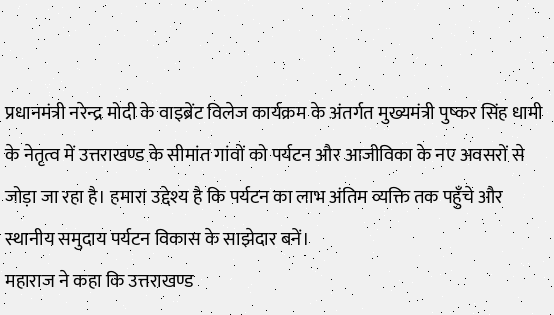प्रधानमंत्री नरेन्द्र मोदी के वाइब्रेंट विलेज कार्यक्रम के अंतर्गत मुख्यमंत्री पुष्कर सिंह धामी के नेतृत्व में उत्तराखण्ड के सीमांत गांवों को पर्यटन और आजीविका के नए अवसरों से जोड़ा जा रहा है। हमारा उद्देश्य है कि पर्यटन का लाभ अंतिम व्यक्ति तक पहुँचे और स्थानीय समुदाय पर्यटन विकास के साझेदार बनें।
महाराज ने कहा कि उत्तराखण्ड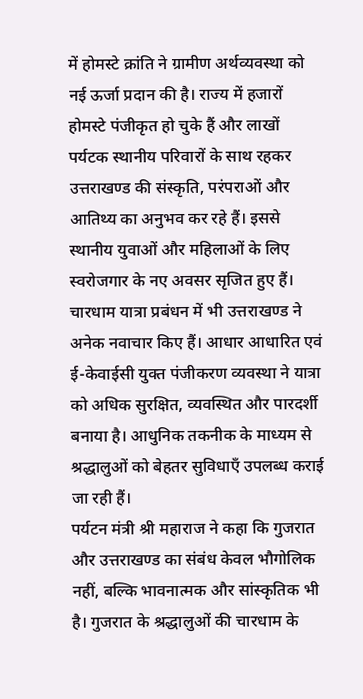में होमस्टे क्रांति ने ग्रामीण अर्थव्यवस्था को नई ऊर्जा प्रदान की है। राज्य में हजारों होमस्टे पंजीकृत हो चुके हैं और लाखों पर्यटक स्थानीय परिवारों के साथ रहकर उत्तराखण्ड की संस्कृति, परंपराओं और आतिथ्य का अनुभव कर रहे हैं। इससे स्थानीय युवाओं और महिलाओं के लिए स्वरोजगार के नए अवसर सृजित हुए हैं। चारधाम यात्रा प्रबंधन में भी उत्तराखण्ड ने अनेक नवाचार किए हैं। आधार आधारित एवं ई-केवाईसी युक्त पंजीकरण व्यवस्था ने यात्रा को अधिक सुरक्षित, व्यवस्थित और पारदर्शी बनाया है। आधुनिक तकनीक के माध्यम से श्रद्धालुओं को बेहतर सुविधाएँ उपलब्ध कराई जा रही हैं।
पर्यटन मंत्री श्री महाराज ने कहा कि गुजरात और उत्तराखण्ड का संबंध केवल भौगोलिक नहीं, बल्कि भावनात्मक और सांस्कृतिक भी है। गुजरात के श्रद्धालुओं की चारधाम के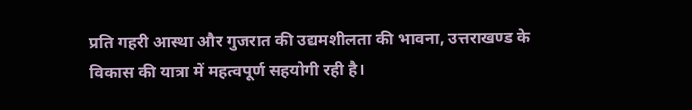प्रति गहरी आस्था और गुजरात की उद्यमशीलता की भावना, उत्तराखण्ड के विकास की यात्रा में महत्वपूर्ण सहयोगी रही है।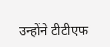उन्होंने टीटीएफ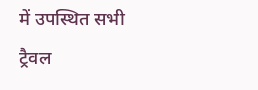में उपस्थित सभी ट्रैवल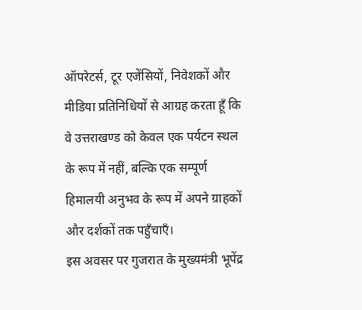ऑपरेटर्स, टूर एजेंसियों, निवेशकों और मीडिया प्रतिनिधियों से आग्रह करता हूँ कि वे उत्तराखण्ड को केवल एक पर्यटन स्थल के रूप में नहीं, बल्कि एक सम्पूर्ण हिमालयी अनुभव के रूप में अपने ग्राहकों और दर्शकों तक पहुँचाएँ।
इस अवसर पर गुजरात के मुख्यमंत्री भूपेंद्र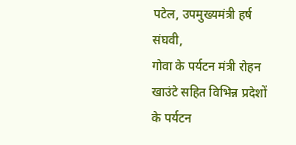पटेल, उपमुख्यमंत्री हर्ष संघवी,
गोवा के पर्यटन मंत्री रोहन खाउंटे सहित विभिन्न प्रदेशों के पर्यटन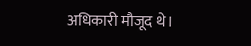अधिकारी मौजूद थे।